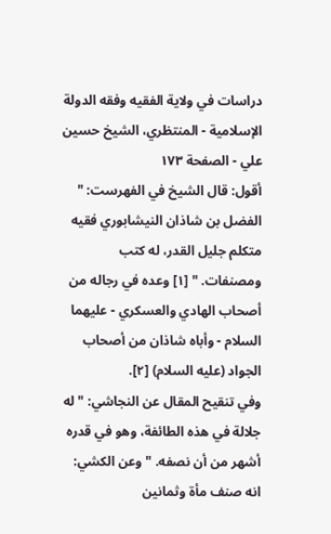دراسات في ولاية الفقيه وفقه الدولة الإسلامية - المنتظري، الشيخ حسين علي - الصفحة ١٧٣
أقول: قال الشيخ في الفهرست: " الفضل بن شاذان النيشابوري فقيه متكلم جليل القدر، له كتب ومصنفات. " [١] وعده في رجاله من أصحاب الهادي والعسكري - عليهما السلام - وأباه شاذان من أصحاب الجواد (عليه السلام) [٢].
وفي تنقيح المقال عن النجاشي: " له جلالة في هذه الطائفة، وهو في قدره أشهر من أن نصفه. " وعن الكشي: انه صنف مأة وثمانين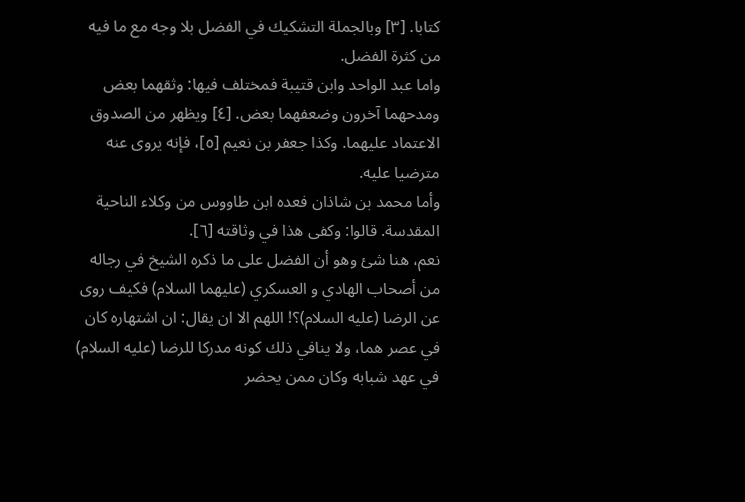كتابا. [٣] وبالجملة التشكيك في الفضل بلا وجه مع ما فيه من كثرة الفضل.
واما عبد الواحد وابن قتيبة فمختلف فيها: وثقهما بعض ومدحهما آخرون وضعفهما بعض. [٤] ويظهر من الصدوق الاعتماد عليهما. وكذا جعفر بن نعيم [٥]، فإنه يروى عنه مترضيا عليه.
وأما محمد بن شاذان فعده ابن طاووس من وكلاء الناحية المقدسة. قالوا: وكفى هذا في وثاقته [٦].
نعم، هنا شئ وهو أن الفضل على ما ذكره الشيخ في رجاله من أصحاب الهادي و العسكري (عليهما السلام) فكيف روى عن الرضا (عليه السلام)؟! اللهم الا ان يقال: ان اشتهاره كان في عصر هما، ولا ينافي ذلك كونه مدركا للرضا (عليه السلام) في عهد شبابه وكان ممن يحضر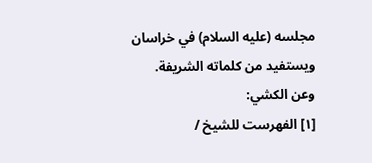مجلسه (عليه السلام) في خراسان ويستفيد من كلماته الشريفة.
وعن الكشي:
[١] الفهرست للشيخ /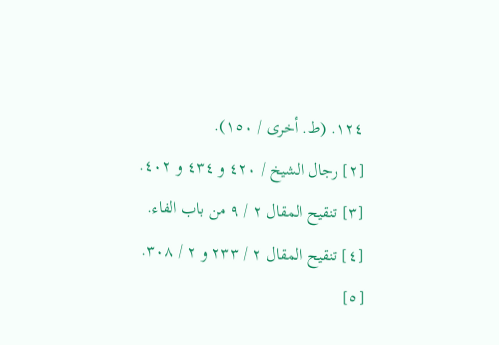١٢٤. (ط. أخرى / ١٥٠).
[٢] رجال الشيخ / ٤٢٠ و ٤٣٤ و ٤٠٢.
[٣] تنقيح المقال ٢ / ٩ من باب الفاء.
[٤] تنقيح المقال ٢ / ٢٣٣ و ٢ / ٣٠٨.
[٥]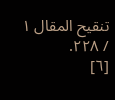تنقيح المقال ١ / ٢٢٨.
[٦]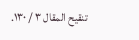تنقيح المقال ٣ / ١٣٠.